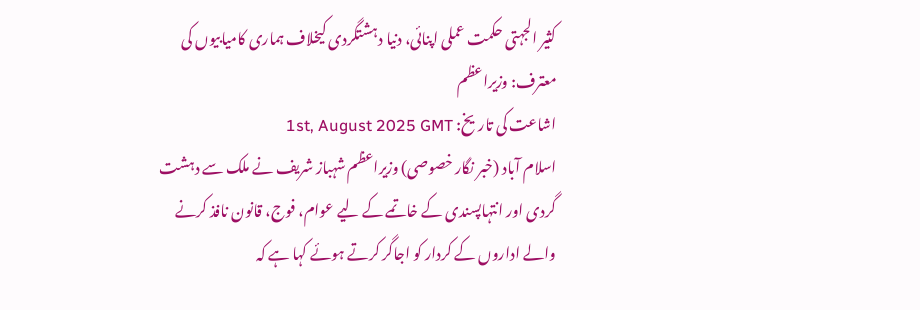کثیر الجہتی حکمت عملی اپنائی، دنیا دہشتگردی کیخلاف ہماری کامیابیوں کی معترف: وزیراعظم
اشاعت کی تاریخ: 1st, August 2025 GMT
اسلام آباد (خبر نگار خصوصی) وزیراعظم شہباز شریف نے ملک سے دہشت گردی اور انتہاپسندی کے خاتمے کے لیے عوام، فوج، قانون نافذ کرنے والے اداروں کے کردار کو اجاگر کرتے ہوئے کہا ہے کہ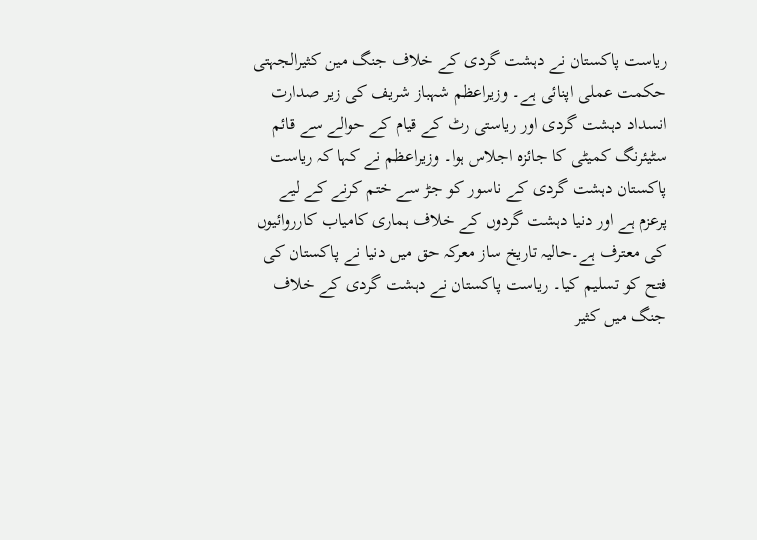ریاست پاکستان نے دہشت گردی کے خلاف جنگ مین کثیرالجہتی حکمت عملی اپنائی ہے۔ وزیراعظم شہباز شریف کی زیر صدارت انسداد دہشت گردی اور ریاستی رٹ کے قیام کے حوالے سے قائم سٹیئرنگ کمیٹی کا جائزہ اجلاس ہوا۔ وزیراعظم نے کہا کہ ریاست پاکستان دہشت گردی کے ناسور کو جڑ سے ختم کرنے کے لیے پرعزم ہے اور دنیا دہشت گردوں کے خلاف ہماری کامیاب کارروائیوں کی معترف ہے۔حالیہ تاریخ ساز معرکہ حق میں دنیا نے پاکستان کی فتح کو تسلیم کیا۔ ریاست پاکستان نے دہشت گردی کے خلاف جنگ میں کثیر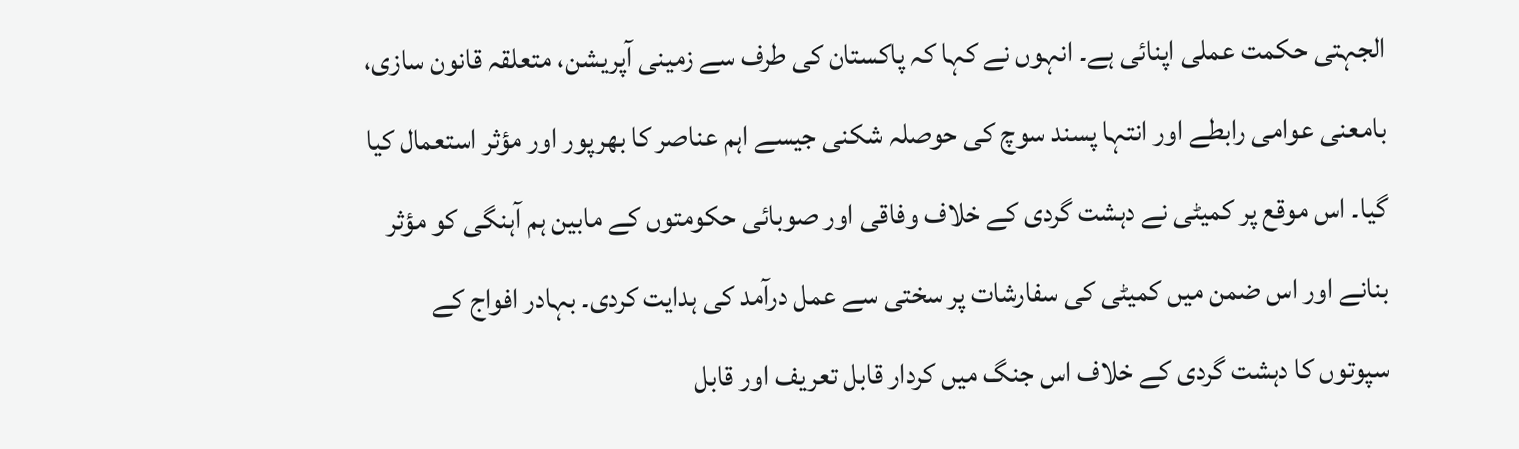الجہتی حکمت عملی اپنائی ہے۔ انہوں نے کہا کہ پاکستان کی طرف سے زمینی آپریشن، متعلقہ قانون سازی، بامعنی عوامی رابطے اور انتہا پسند سوچ کی حوصلہ شکنی جیسے اہم عناصر کا بھرپور اور مؤثر استعمال کیا گیا۔ اس موقع پر کمیٹی نے دہشت گردی کے خلاف وفاقی اور صوبائی حکومتوں کے مابین ہم آہنگی کو مؤثر بنانے اور اس ضمن میں کمیٹی کی سفارشات پر سختی سے عمل درآمد کی ہدایت کردی۔ بہادر افواج کے سپوتوں کا دہشت گردی کے خلاف اس جنگ میں کردار قابل تعریف اور قابل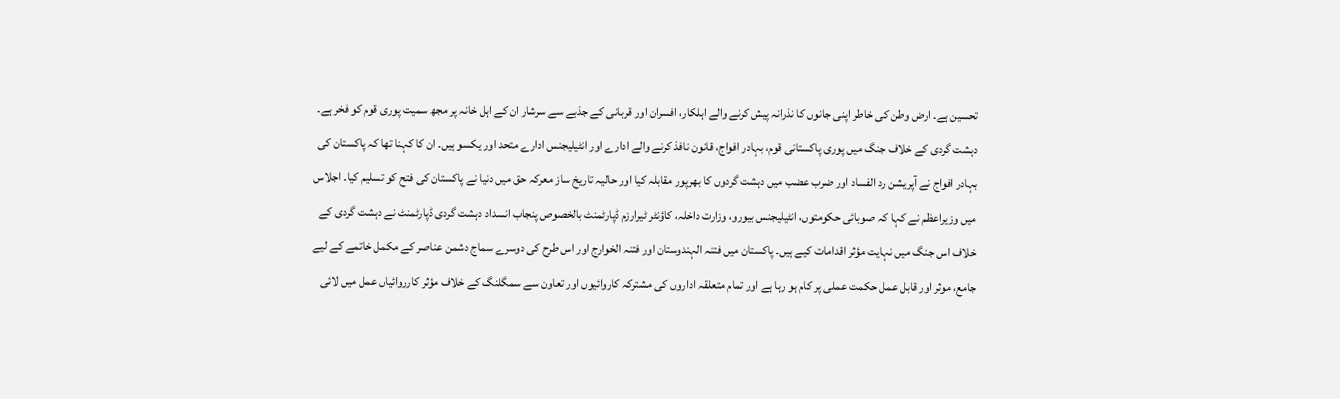تحسین ہے۔ ارض وطن کی خاطر اپنی جانوں کا نذرانہ پیش کرنے والے اہلکار، افسران اور قربانی کے جذبے سے سرشار ان کے اہل خانہ پر مجھ سمیت پوری قوم کو فخر ہے۔ دہشت گردی کے خلاف جنگ میں پوری پاکستانی قوم، بہادر افواج، قانون نافذ کرنے والے ادارے اور انٹیلیجنس ادارے متحد اور یکسو ہیں۔ ان کا کہنا تھا کہ پاکستان کی بہادر افواج نے آپریشن رد الفساد اور ضرب عضب میں دہشت گردوں کا بھرپور مقابلہ کیا اور حالیہ تاریخ ساز معرکہ حق میں دنیا نے پاکستان کی فتح کو تسلیم کیا۔ اجلاس میں وزیراعظم نے کہا کہ صوبائی حکومتوں، انٹیلیجنس بیورو، وزارت داخلہ، کاؤنٹر ٹیرارزم ڈپارٹمنٹ بالخصوص پنجاب انسداد دہشت گردی ڈپارٹمنٹ نے دہشت گردی کے خلاف اس جنگ میں نہایت مؤثر اقدامات کیے ہیں۔ پاکستان میں فتنہ الہندوستان اور فتنہ الخوارج اور اس طرح کی دوسرے سماج دشمن عناصر کے مکمل خاتمے کے لیے جامع، موثر اور قابل عمل حکمت عملی پر کام ہو رہا ہے اور تمام متعلقہ اداروں کی مشترکہ کاروائیوں اور تعاون سے سمگلنگ کے خلاف مؤثر کارروائیاں عمل میں لائی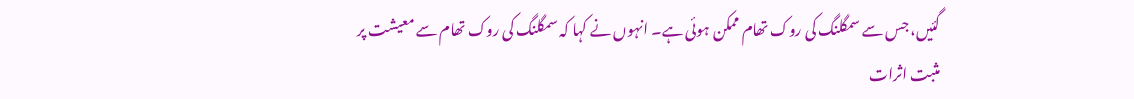گئیں، جس سے سمگلنگ کی روک تھام ممکن ہوئی ہے۔ انہوں نے کہا کہ سمگلنگ کی روک تھام سے معیشت پر مثبت اثرات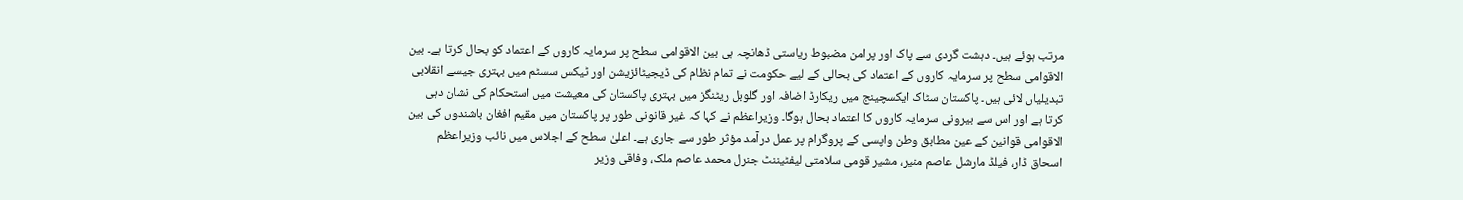مرتب ہوئے ہیں۔ دہشت گردی سے پاک اور پرامن مضبوط ریاستی ڈھانچہ ہی بین الاقوامی سطح پر سرمایہ کاروں کے اعتماد کو بحال کرتا ہے۔ بین الاقوامی سطح پر سرمایہ کاروں کے اعتماد کی بحالی کے لیے حکومت نے تمام نظام کی ڈیجیٹائزیشن اور ٹیکس سسٹم میں بہتری جیسے انقلابی تبدیلیاں لائی ہیں۔ پاکستان سٹاک ایکسچینج میں ریکارڈ اضافہ اور گلوبل ریٹنگز میں بہتری پاکستان کی معیشت میں استحکام کی نشان دہی کرتا ہے اور اس سے بیرونی سرمایہ کاروں کا اعتماد بحال ہوگا۔ وزیراعظم نے کہا کہ غیر قانونی طور پر پاکستان میں مقیم افغان باشندوں کی بین الاقوامی قوانین کے عین مطابق وطن واپسی کے پروگرام پر عمل درآمد مؤثر طور سے جاری ہے۔ اعلیٰ سطح کے اجلاس میں نائب وزیراعظم اسحاق ڈار، فیلڈ مارشل عاصم منیر، مشیر قومی سلامتی لیفٹیننٹ جنرل محمد عاصم ملک، وفاقی وزیر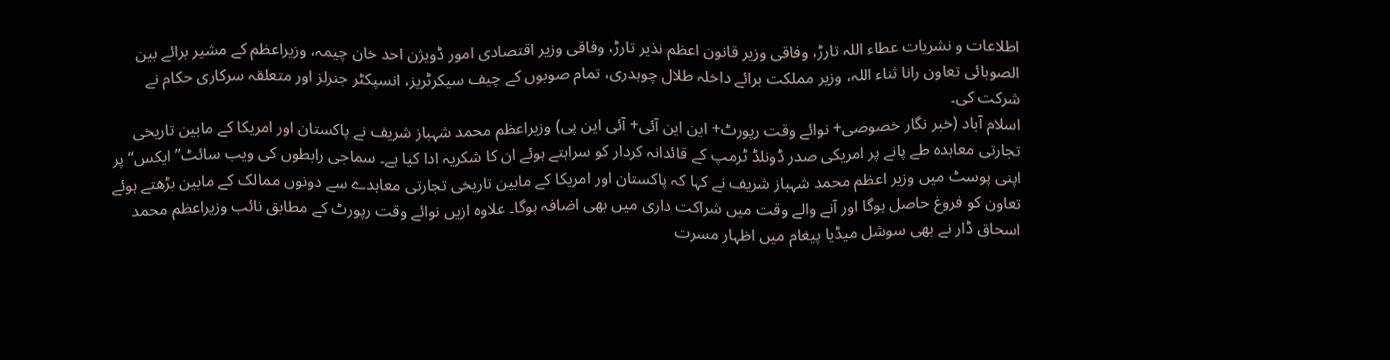اطلاعات و نشریات عطاء اللہ تارڑ، وفاقی وزیر قانون اعظم نذیر تارڑ، وفاقی وزیر اقتصادی امور ڈویژن احد خان چیمہ، وزیراعظم کے مشیر برائے بین الصوبائی تعاون رانا ثناء اللہ، وزیر مملکت برائے داخلہ طلال چوہدری، تمام صوبوں کے چیف سیکرٹریز، انسپکٹر جنرلز اور متعلقہ سرکاری حکام نے شرکت کی۔
اسلام آباد (خبر نگار خصوصی+ نوائے وقت رپورٹ+ این این آئی+ آئی این پی) وزیراعظم محمد شہباز شریف نے پاکستان اور امریکا کے مابین تاریخی تجارتی معاہدہ طے پانے پر امریکی صدر ڈونلڈ ٹرمپ کے قائدانہ کردار کو سراہتے ہوئے ان کا شکریہ ادا کیا ہے۔ سماجی رابطوں کی ویب سائٹ’’ ایکس‘‘ پر اپنی پوسٹ میں وزیر اعظم محمد شہباز شریف نے کہا کہ پاکستان اور امریکا کے مابین تاریخی تجارتی معاہدے سے دونوں ممالک کے مابین بڑھتے ہوئے تعاون کو فروغ حاصل ہوگا اور آنے والے وقت میں شراکت داری میں بھی اضافہ ہوگا۔ علاوہ ازیں نوائے وقت رپورٹ کے مطابق نائب وزیراعظم محمد اسحاق ڈار نے بھی سوشل میڈیا پیغام میں اظہار مسرت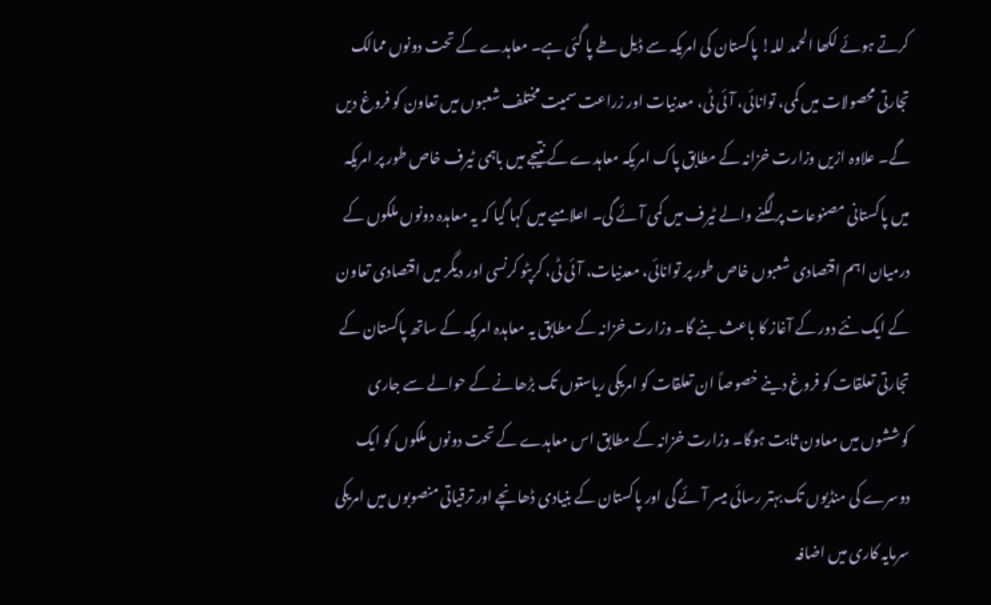کرتے ہوئے لکھا الحمد للہ! پاکستان کی امریکہ سے ڈیل طے پا گئی ہے۔ معاہدے کے تحت دونوں ممالک تجارتی محصولات میں کمی، توانائی، آئی ٹی، معدنیات اور زراعت سمیت مختلف شعبوں میں تعاون کو فروغ دیں گے۔ علاوہ ازیں وزارت خزانہ کے مطابق پاک امریکہ معاہدے کے نتیجے میں باہمی ٹیرف خاص طور پر امریکہ میں پاکستانی مصنوعات پر لگنے والے ٹیرف میں کمی آئے گی۔ اعلامیے میں کہا گیا کہ یہ معاہدہ دونوں ملکوں کے درمیان اہم اقتصادی شعبوں خاص طور پر توانائی، معدنیات، آئی ٹی، کرپٹو کرنسی اور دیگر میں اقتصادی تعاون کے ایک نئے دور کے آغاز کا باعث بنے گا۔ وزارت خزانہ کے مطابق یہ معاہدہ امریکہ کے ساتھ پاکستان کے تجارتی تعلقات کو فروغ دینے خصوصاً ان تعلقات کو امریکی ریاستوں تک بڑھانے کے حوالے سے جاری کوششوں میں معاون ثابت ہوگا۔ وزارت خزانہ کے مطابق اس معاہدے کے تحت دونوں ملکوں کو ایک دوسرے کی منڈیوں تک بہتر رسائی میسر آئے گی اور پاکستان کے بنیادی ڈھانچے اور ترقیاتی منصوبوں میں امریکی سرمایہ کاری میں اضافہ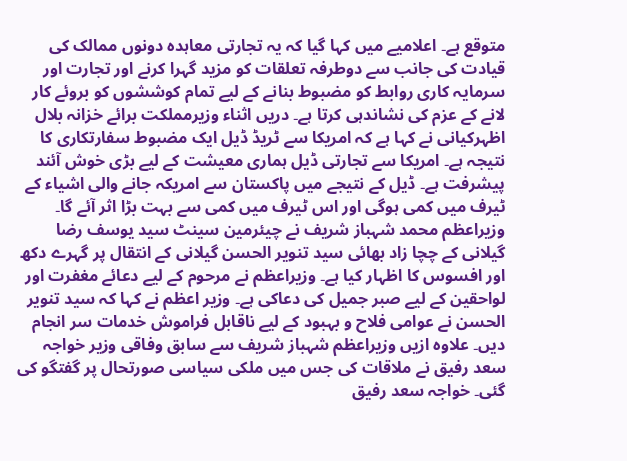متوقع ہے۔ اعلامیے میں کہا گیا کہ یہ تجارتی معاہدہ دونوں ممالک کی قیادت کی جانب سے دوطرفہ تعلقات کو مزید گہرا کرنے اور تجارت اور سرمایہ کاری روابط کو مضبوط بنانے کے لیے تمام کوششوں کو بروئے کار لانے کے عزم کی نشاندہی کرتا ہے۔ دریں اثناء وزیرمملکت برائے خزانہ بلال اظہرکیانی نے کہا ہے کہ امریکا سے ٹریڈ ڈیل ایک مضبوط سفارتکاری کا نتیجہ ہے۔ امریکا سے تجارتی ڈیل ہماری معیشت کے لیے بڑی خوش آئند پیشرفت ہے۔ ڈیل کے نتیجے میں پاکستان سے امریکہ جانے والی اشیاء کے ٹیرف میں کمی ہوگی اور اس ٹیرف میں کمی سے بہت بڑا اثر آئے گا۔ وزیراعظم محمد شہباز شریف نے چیئرمین سینٹ سید یوسف رضا گیلانی کے چچا زاد بھائی سید تنویر الحسن گیلانی کے انتقال پر گہرے دکھ اور افسوس کا اظہار کیا ہے۔ وزیراعظم نے مرحوم کے لیے دعائے مغفرت اور لواحقین کے لیے صبر جمیل کی دعاکی ہے۔ وزیر اعظم نے کہا کہ سید تنویر الحسن نے عوامی فلاح و بہبود کے لیے ناقابل فراموش خدمات سر انجام دیں۔ علاوہ ازیں وزیراعظم شہباز شریف سے سابق وفاقی وزیر خواجہ سعد رفیق نے ملاقات کی جس میں ملکی سیاسی صورتحال پر گفتگو کی گئی۔ خواجہ سعد رفیق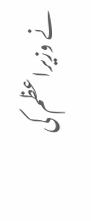نے وزیراعظم کی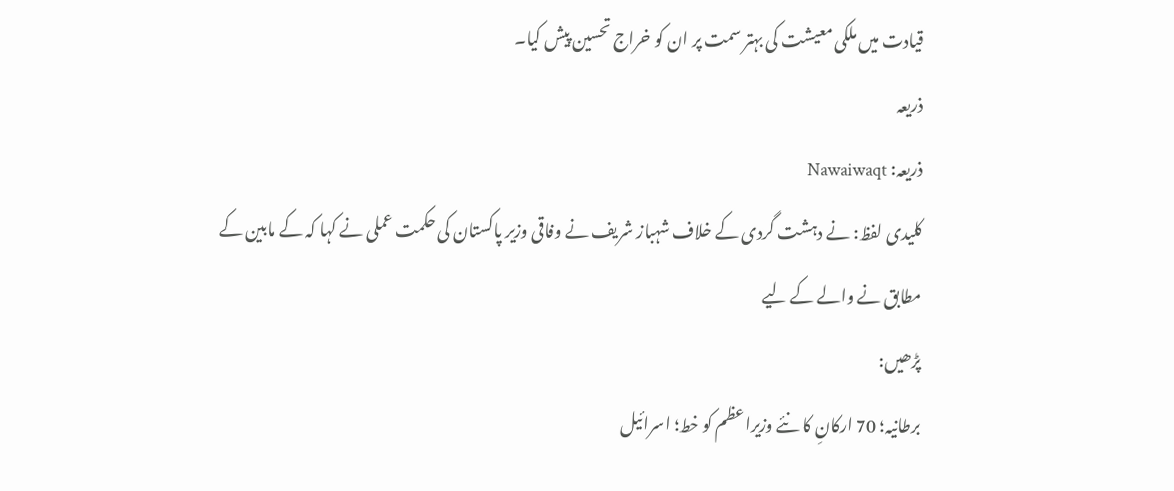قیادت میں ملکی معیشت کی بہتر سمت پر ان کو خراج تحسین پیش کیا۔
ذریعہ
ذریعہ: Nawaiwaqt
کلیدی لفظ: نے دہشت گردی کے خلاف شہباز شریف نے وفاقی وزیر پاکستان کی حکمت عملی نے کہا کہ کے مابین کے مطابق نے والے کے لیے
پڑھیں:
برطانیہ؛ 70 ارکانِ کا نئے وزیراعظم کو خط؛ اسرائیل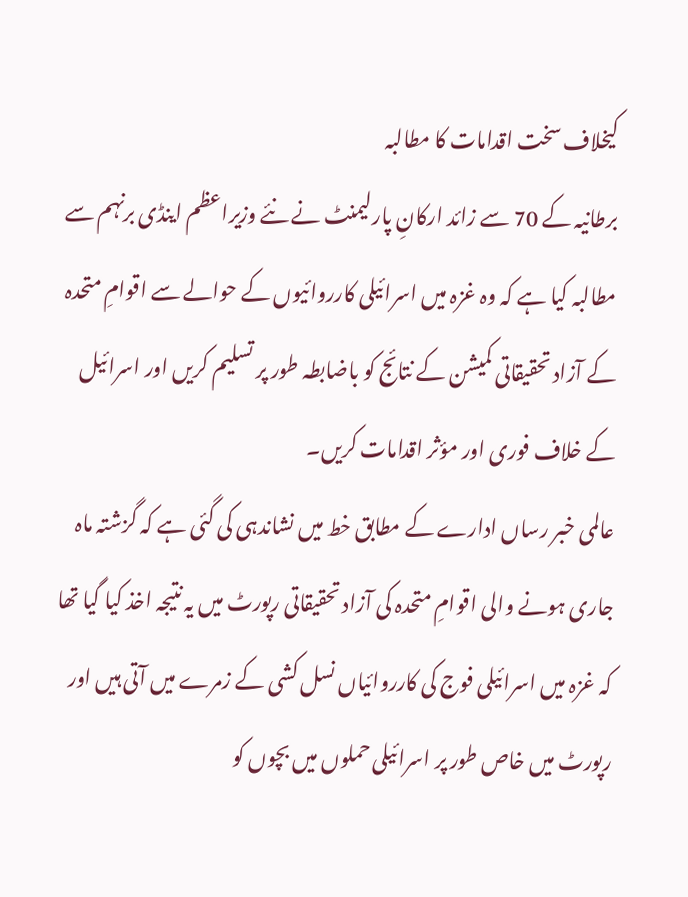کیخلاف سخت اقدامات کا مطالبہ
برطانیہ کے 70 سے زائد ارکانِ پارلیمنٹ نے نئے وزیراعظم اینڈی برنہم سے مطالبہ کیا ہے کہ وہ غزہ میں اسرائیلی کارروائیوں کے حوالے سے اقوامِ متحدہ کے آزاد تحقیقاتی کمیشن کے نتائج کو باضابطہ طور پر تسلیم کریں اور اسرائیل کے خلاف فوری اور مؤثر اقدامات کریں۔
عالمی خبر رساں ادارے کے مطابق خط میں نشاندہی کی گئی ہے کہ گزشتہ ماہ جاری ہونے والی اقوامِ متحدہ کی آزاد تحقیقاتی رپورٹ میں یہ نتیجہ اخذ کیا گیا تھا کہ غزہ میں اسرائیلی فوج کی کارروائیاں نسل کشی کے زمرے میں آتی ہیں اور رپورٹ میں خاص طور پر اسرائیلی حملوں میں بچوں کو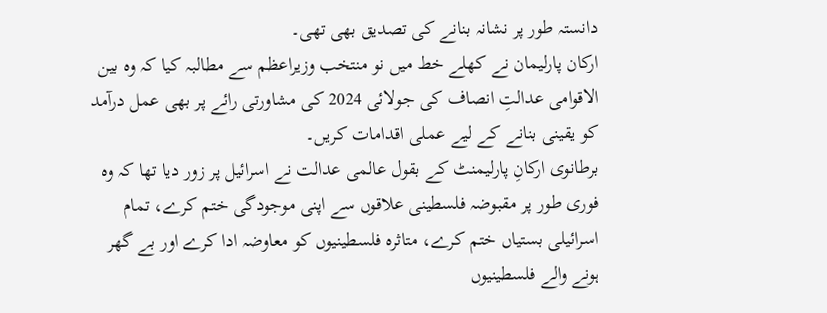دانستہ طور پر نشانہ بنانے کی تصدیق بھی تھی۔
ارکان پارلیمان نے کھلے خط میں نو منتخب وزیراعظم سے مطالبہ کیا کہ وہ بین الاقوامی عدالتِ انصاف کی جولائی 2024 کی مشاورتی رائے پر بھی عمل درآمد کو یقینی بنانے کے لیے عملی اقدامات کریں۔
برطانوی ارکانِ پارلیمنٹ کے بقول عالمی عدالت نے اسرائیل پر زور دیا تھا کہ وہ فوری طور پر مقبوضہ فلسطینی علاقوں سے اپنی موجودگی ختم کرے، تمام اسرائیلی بستیاں ختم کرے، متاثرہ فلسطینیوں کو معاوضہ ادا کرے اور بے گھر ہونے والے فلسطینیوں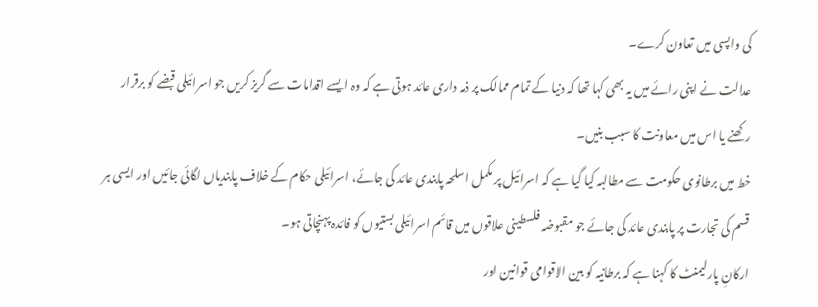کی واپسی میں تعاون کرے۔
عدالت نے اپنی رائے میں یہ بھی کہا تھا کہ دنیا کے تمام ممالک پر ذمہ داری عائد ہوتی ہے کہ وہ ایسے اقدامات سے گریز کریں جو اسرائیلی قبضے کو برقرار رکھنے یا اس میں معاونت کا سبب بنیں۔
خط میں برطانوی حکومت سے مطالبہ کیا گیا ہے کہ اسرائیل پر مکمل اسلحہ پابندی عائد کی جائے، اسرائیلی حکام کے خلاف پابندیاں لگائی جائیں اور ایسی ہر قسم کی تجارت پر پابندی عائد کی جائے جو مقبوضہ فلسطینی علاقوں میں قائم اسرائیلی بستیوں کو فائدہ پہنچاتی ہو۔
ارکانِ پارلیمنٹ کا کہنا ہے کہ برطانیہ کو بین الاقوامی قوانین اور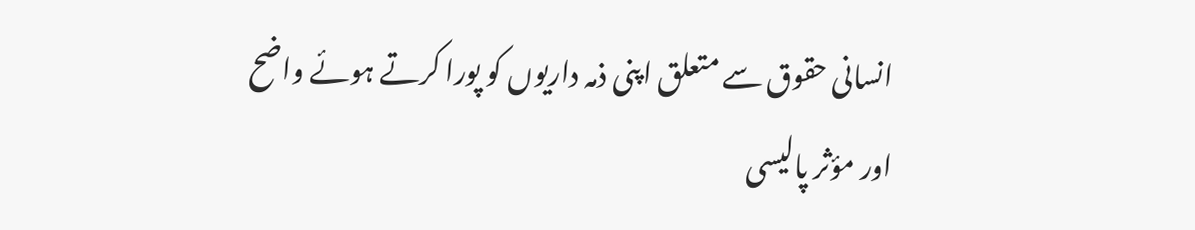انسانی حقوق سے متعلق اپنی ذمہ داریوں کو پورا کرتے ہوئے واضح اور مؤثر پالیسی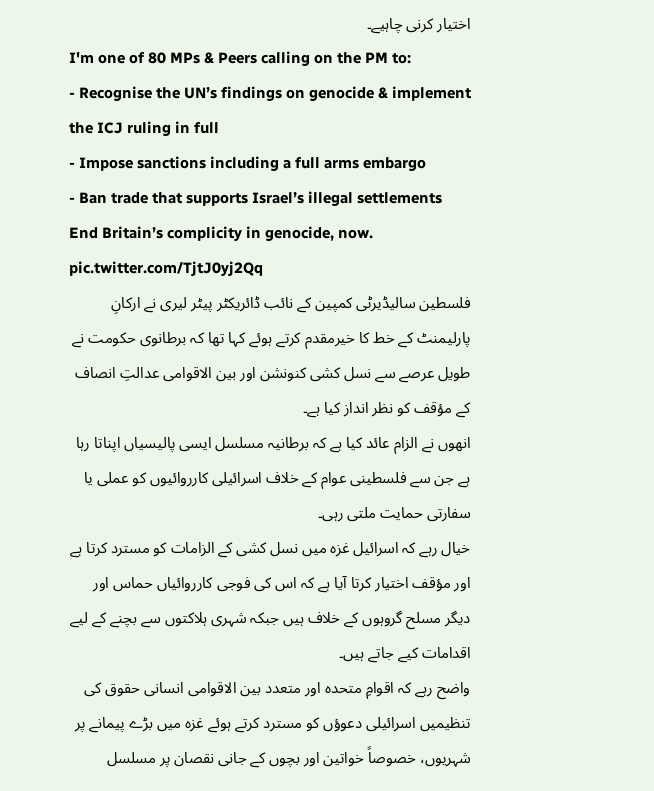اختیار کرنی چاہیے۔
I'm one of 80 MPs & Peers calling on the PM to:
- Recognise the UN’s findings on genocide & implement the ICJ ruling in full
- Impose sanctions including a full arms embargo
- Ban trade that supports Israel’s illegal settlements
End Britain’s complicity in genocide, now. pic.twitter.com/TjtJ0yj2Qq
فلسطین سالیڈیرٹی کمپین کے نائب ڈائریکٹر پیٹر لیری نے ارکانِ پارلیمنٹ کے خط کا خیرمقدم کرتے ہوئے کہا تھا کہ برطانوی حکومت نے طویل عرصے سے نسل کشی کنونشن اور بین الاقوامی عدالتِ انصاف کے مؤقف کو نظر انداز کیا ہے۔
انھوں نے الزام عائد کیا ہے کہ برطانیہ مسلسل ایسی پالیسیاں اپناتا رہا ہے جن سے فلسطینی عوام کے خلاف اسرائیلی کارروائیوں کو عملی یا سفارتی حمایت ملتی رہی۔
خیال رہے کہ اسرائیل غزہ میں نسل کشی کے الزامات کو مسترد کرتا ہے اور مؤقف اختیار کرتا آیا ہے کہ اس کی فوجی کارروائیاں حماس اور دیگر مسلح گروہوں کے خلاف ہیں جبکہ شہری ہلاکتوں سے بچنے کے لیے اقدامات کیے جاتے ہیں۔
واضح رہے کہ اقوامِ متحدہ اور متعدد بین الاقوامی انسانی حقوق کی تنظیمیں اسرائیلی دعوؤں کو مسترد کرتے ہوئے غزہ میں بڑے پیمانے پر شہریوں، خصوصاً خواتین اور بچوں کے جانی نقصان پر مسلسل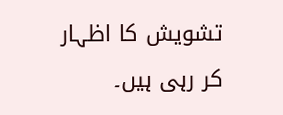تشویش کا اظہار کر رہی ہیں۔